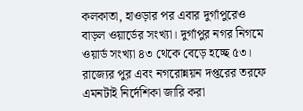কলকাতা, হাওড়ার পর এবার দুর্গাপুরেও বাড়ল ওয়ার্ডের সংখ্যা। দুর্গাপুর নগর নিগমে ওয়ার্ড সংখ্যা ৪৩ থেকে বেড়ে হচ্ছে ৫৩। রাজ্যের পুর এবং নগরোন্নয়ন দপ্তরের তরফে এমনটাই নির্দেশিকা জারি করা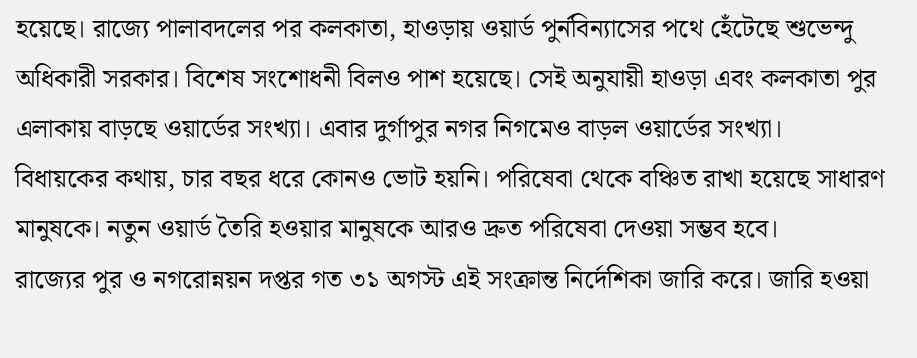হয়েছে। রাজ্যে পালাবদলের পর কলকাতা, হাওড়ায় ওয়ার্ড পুর্নবিন্যাসের পথে হেঁটেছে শুভেন্দু অধিকারী সরকার। বিশেষ সংশোধনী বিলও পাশ হয়েছে। সেই অনুযায়ী হাওড়া এবং কলকাতা পুর এলাকায় বাড়ছে ওয়ার্ডের সংখ্যা। এবার দুর্গাপুর নগর নিগমেও বাড়ল ওয়ার্ডের সংখ্যা।
বিধায়কের কথায়, চার বছর ধরে কোনও ভোট হয়নি। পরিষেবা থেকে বঞ্চিত রাখা হয়েছে সাধারণ মানুষকে। নতুন ওয়ার্ড তৈরি হওয়ার মানুষকে আরও দ্রুত পরিষেবা দেওয়া সম্ভব হবে।
রাজ্যের পুর ও নগরোন্নয়ন দপ্তর গত ৩১ অগস্ট এই সংক্রান্ত নির্দেশিকা জারি করে। জারি হওয়া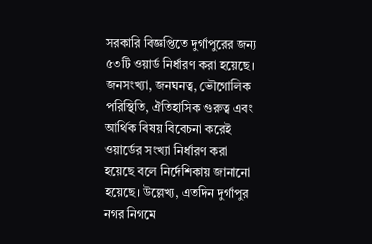সরকারি বিজ্ঞপ্তিতে দুর্গাপুরের জন্য ৫৩টি ওয়ার্ড নির্ধারণ করা হয়েছে। জনসংখ্যা, জনঘনত্ব, ভৌগোলিক পরিস্থিতি, ঐতিহাসিক গুরুত্ব এবং আর্থিক বিষয় বিবেচনা করেই ওয়ার্ডের সংখ্যা নির্ধারণ করা হয়েছে বলে নির্দেশিকায় জানানো হয়েছে। উল্লেখ্য, এতদিন দুর্গাপুর নগর নিগমে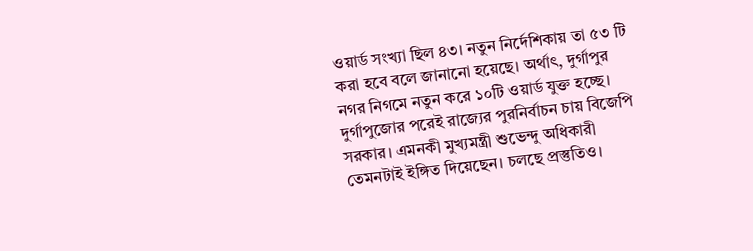ওয়ার্ড সংখ্যা ছিল ৪৩। নতুন নির্দেশিকায় তা ৫৩ টি করা হবে বলে জানানো হয়েছে। অর্থাৎ, দুর্গাপুর নগর নিগমে নতুন করে ১০টি ওয়ার্ড যুক্ত হচ্ছে। দুর্গাপুজোর পরেই রাজ্যের পুরনির্বাচন চায় বিজেপি সরকার। এমনকী মুখ্যমন্ত্রী শুভেন্দু অধিকারী তেমনটাই ইঙ্গিত দিয়েছেন। চলছে প্রস্তুতিও।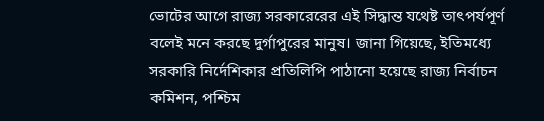ভোটের আগে রাজ্য সরকারেরের এই সিদ্ধান্ত যথেষ্ট তাৎপর্যপূর্ণ বলেই মনে করছে দুর্গাপুরের মানুষ। জানা গিয়েছে, ইতিমধ্যে সরকারি নির্দেশিকার প্রতিলিপি পাঠানো হয়েছে রাজ্য নির্বাচন কমিশন, পশ্চিম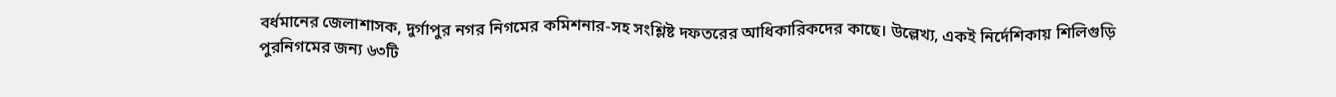বর্ধমানের জেলাশাসক, দুর্গাপুর নগর নিগমের কমিশনার-সহ সংশ্লিষ্ট দফতরের আধিকারিকদের কাছে। উল্লেখ্য, একই নির্দেশিকায় শিলিগুড়ি পুরনিগমের জন্য ৬৩টি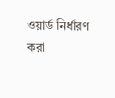ওয়ার্ড নির্ধারণ করা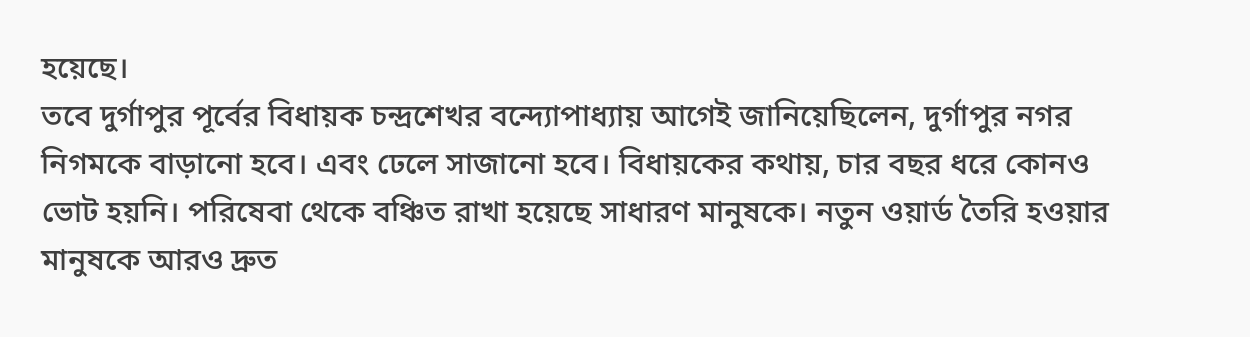হয়েছে।
তবে দুর্গাপুর পূর্বের বিধায়ক চন্দ্রশেখর বন্দ্যোপাধ্যায় আগেই জানিয়েছিলেন, দুর্গাপুর নগর নিগমকে বাড়ানো হবে। এবং ঢেলে সাজানো হবে। বিধায়কের কথায়, চার বছর ধরে কোনও ভোট হয়নি। পরিষেবা থেকে বঞ্চিত রাখা হয়েছে সাধারণ মানুষকে। নতুন ওয়ার্ড তৈরি হওয়ার মানুষকে আরও দ্রুত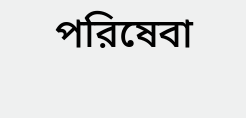পরিষেবা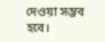দেওয়া সম্ভব হবে।